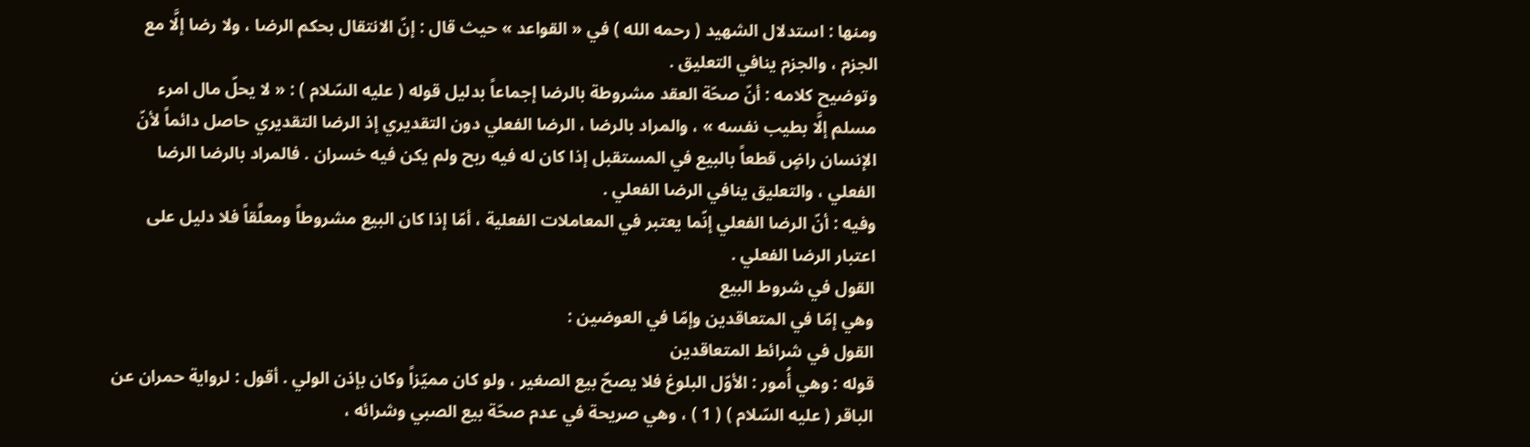ومنها : استدلال الشهيد ( رحمه الله ) في « القواعد » حيث قال : إنّ الانتقال بحكم الرضا ، ولا رضا إلَّا مع الجزم ، والجزم ينافي التعليق .
وتوضيح كلامه : أنّ صحّة العقد مشروطة بالرضا إجماعاً بدليل قوله ( عليه السّلام ) : « لا يحلّ مال امرء مسلم إلَّا بطيب نفسه » ، والمراد بالرضا ، الرضا الفعلي دون التقديري إذ الرضا التقديري حاصل دائماً لأنّ الإنسان راضٍ قطعاً بالبيع في المستقبل إذا كان له فيه ربح ولم يكن فيه خسران . فالمراد بالرضا الرضا الفعلي ، والتعليق ينافي الرضا الفعلي .
وفيه : أنّ الرضا الفعلي إنّما يعتبر في المعاملات الفعلية ، أمّا إذا كان البيع مشروطاً ومعلَّقاً فلا دليل على اعتبار الرضا الفعلي .
القول في شروط البيع
وهي إمّا في المتعاقدين وإمّا في العوضين :
القول في شرائط المتعاقدين
قوله : وهي أُمور : الأوّل البلوغ فلا يصحّ بيع الصغير ، ولو كان مميّزاً وكان بإذن الولي . أقول : لرواية حمران عن الباقر ( عليه السّلام ) ( 1 ) ، وهي صريحة في عدم صحّة بيع الصبي وشرائه ،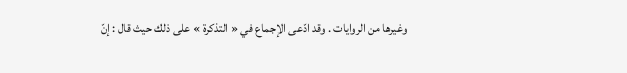وغيرها من الروايات . وقد ادّعى الإجماع في « التذكرة » على ذلك حيث قال : إنّ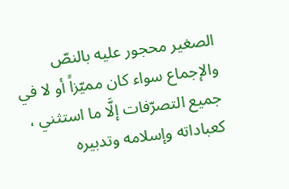الصغير محجور عليه بالنصّ والإجماع سواء كان مميّزاً أو لا في جميع التصرّفات إلَّا ما استثني ، كعباداته وإسلامه وتدبيره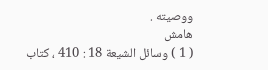ووصيته .
هامش
( 1 ) وسائل الشيعة 18 : 410 ، كتاب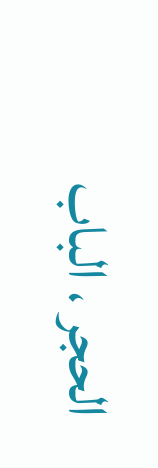الحجر ، الباب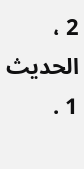2 ، الحديث 1 .